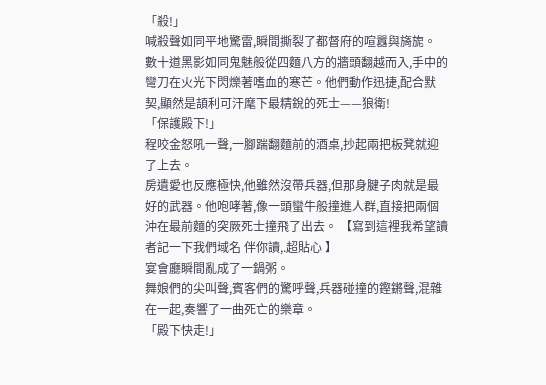「殺!」
喊殺聲如同平地驚雷,瞬間撕裂了都督府的喧囂與旖旎。
數十道黑影如同鬼魅般從四麵八方的牆頭翻越而入,手中的彎刀在火光下閃爍著嗜血的寒芒。他們動作迅捷,配合默契,顯然是頡利可汗麾下最精銳的死士——狼衛!
「保護殿下!」
程咬金怒吼一聲,一腳踹翻麵前的酒桌,抄起兩把板凳就迎了上去。
房遺愛也反應極快,他雖然沒帶兵器,但那身腱子肉就是最好的武器。他咆哮著,像一頭蠻牛般撞進人群,直接把兩個沖在最前麵的突厥死士撞飛了出去。 【寫到這裡我希望讀者記一下我們域名 伴你讀,.超貼心 】
宴會廳瞬間亂成了一鍋粥。
舞娘們的尖叫聲,賓客們的驚呼聲,兵器碰撞的鏗鏘聲,混雜在一起,奏響了一曲死亡的樂章。
「殿下快走!」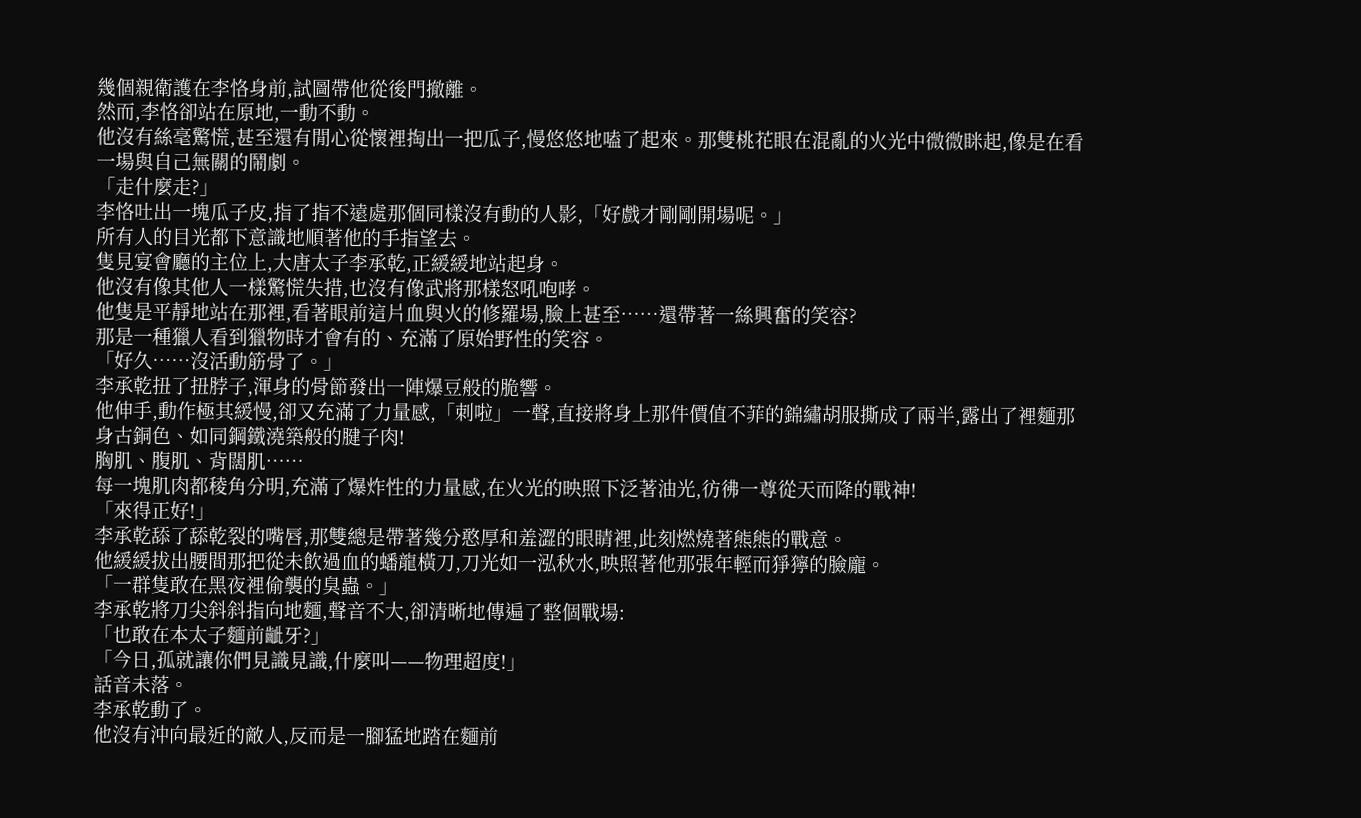幾個親衛護在李恪身前,試圖帶他從後門撤離。
然而,李恪卻站在原地,一動不動。
他沒有絲毫驚慌,甚至還有閒心從懷裡掏出一把瓜子,慢悠悠地嗑了起來。那雙桃花眼在混亂的火光中微微眯起,像是在看一場與自己無關的鬧劇。
「走什麼走?」
李恪吐出一塊瓜子皮,指了指不遠處那個同樣沒有動的人影,「好戲才剛剛開場呢。」
所有人的目光都下意識地順著他的手指望去。
隻見宴會廳的主位上,大唐太子李承乾,正緩緩地站起身。
他沒有像其他人一樣驚慌失措,也沒有像武將那樣怒吼咆哮。
他隻是平靜地站在那裡,看著眼前這片血與火的修羅場,臉上甚至……還帶著一絲興奮的笑容?
那是一種獵人看到獵物時才會有的、充滿了原始野性的笑容。
「好久……沒活動筋骨了。」
李承乾扭了扭脖子,渾身的骨節發出一陣爆豆般的脆響。
他伸手,動作極其緩慢,卻又充滿了力量感,「刺啦」一聲,直接將身上那件價值不菲的錦繡胡服撕成了兩半,露出了裡麵那身古銅色、如同鋼鐵澆築般的腱子肉!
胸肌、腹肌、背闊肌……
每一塊肌肉都稜角分明,充滿了爆炸性的力量感,在火光的映照下泛著油光,彷彿一尊從天而降的戰神!
「來得正好!」
李承乾舔了舔乾裂的嘴唇,那雙總是帶著幾分憨厚和羞澀的眼睛裡,此刻燃燒著熊熊的戰意。
他緩緩拔出腰間那把從未飲過血的蟠龍橫刀,刀光如一泓秋水,映照著他那張年輕而猙獰的臉龐。
「一群隻敢在黑夜裡偷襲的臭蟲。」
李承乾將刀尖斜斜指向地麵,聲音不大,卻清晰地傳遍了整個戰場:
「也敢在本太子麵前齜牙?」
「今日,孤就讓你們見識見識,什麼叫——物理超度!」
話音未落。
李承乾動了。
他沒有沖向最近的敵人,反而是一腳猛地踏在麵前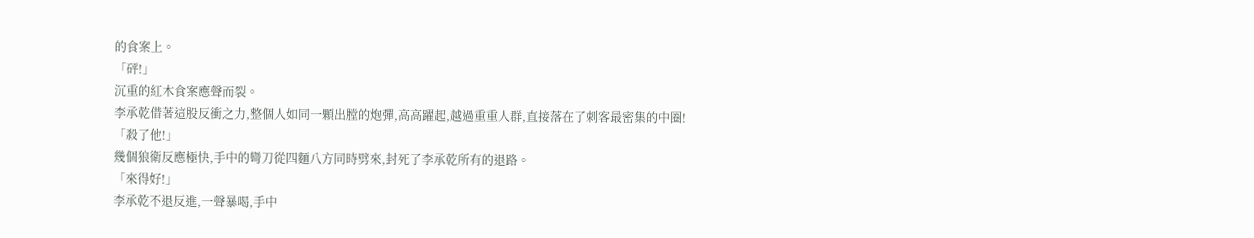的食案上。
「砰!」
沉重的紅木食案應聲而裂。
李承乾借著這股反衝之力,整個人如同一顆出膛的炮彈,高高躍起,越過重重人群,直接落在了刺客最密集的中圈!
「殺了他!」
幾個狼衛反應極快,手中的彎刀從四麵八方同時劈來,封死了李承乾所有的退路。
「來得好!」
李承乾不退反進,一聲暴喝,手中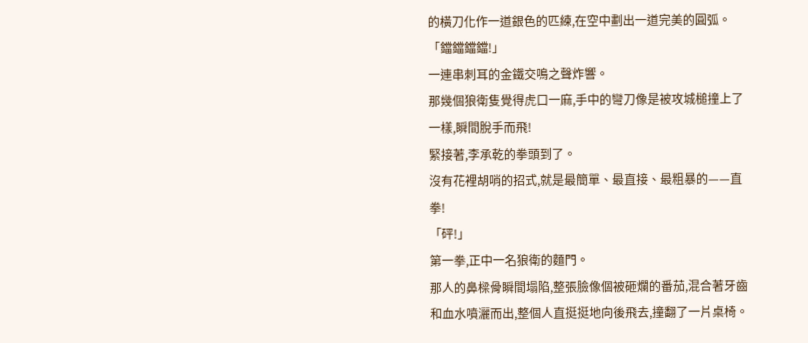的橫刀化作一道銀色的匹練,在空中劃出一道完美的圓弧。
「鐺鐺鐺鐺!」
一連串刺耳的金鐵交鳴之聲炸響。
那幾個狼衛隻覺得虎口一麻,手中的彎刀像是被攻城槌撞上了一樣,瞬間脫手而飛!
緊接著,李承乾的拳頭到了。
沒有花裡胡哨的招式,就是最簡單、最直接、最粗暴的——直拳!
「砰!」
第一拳,正中一名狼衛的麵門。
那人的鼻樑骨瞬間塌陷,整張臉像個被砸爛的番茄,混合著牙齒和血水噴灑而出,整個人直挺挺地向後飛去,撞翻了一片桌椅。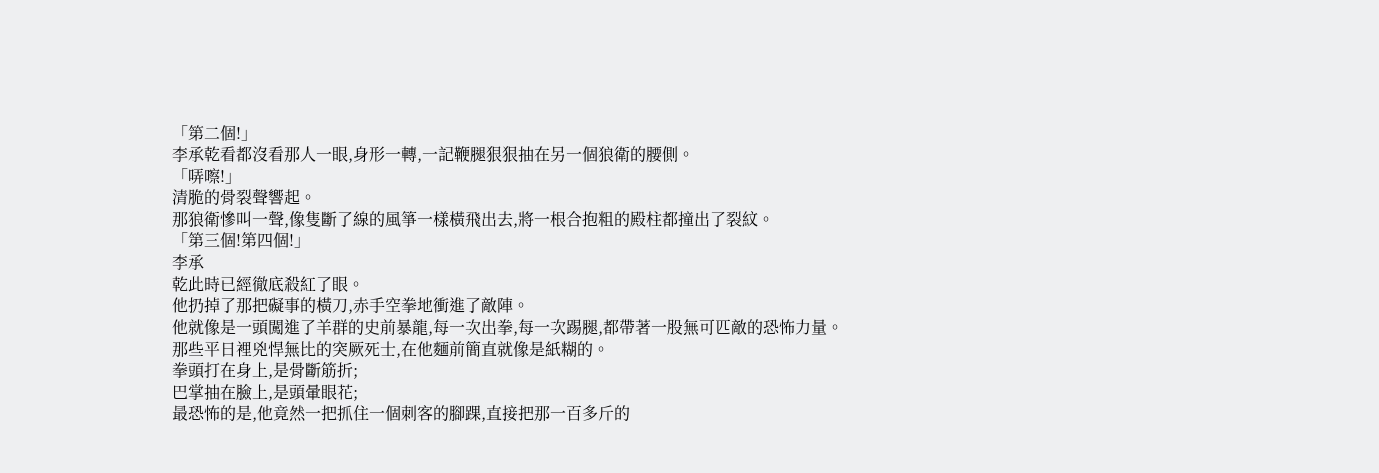「第二個!」
李承乾看都沒看那人一眼,身形一轉,一記鞭腿狠狠抽在另一個狼衛的腰側。
「哢嚓!」
清脆的骨裂聲響起。
那狼衛慘叫一聲,像隻斷了線的風箏一樣橫飛出去,將一根合抱粗的殿柱都撞出了裂紋。
「第三個!第四個!」
李承
乾此時已經徹底殺紅了眼。
他扔掉了那把礙事的橫刀,赤手空拳地衝進了敵陣。
他就像是一頭闖進了羊群的史前暴龍,每一次出拳,每一次踢腿,都帶著一股無可匹敵的恐怖力量。
那些平日裡兇悍無比的突厥死士,在他麵前簡直就像是紙糊的。
拳頭打在身上,是骨斷筋折;
巴掌抽在臉上,是頭暈眼花;
最恐怖的是,他竟然一把抓住一個刺客的腳踝,直接把那一百多斤的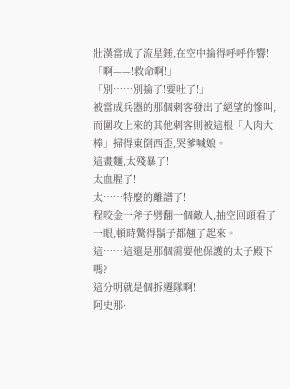壯漢當成了流星錘,在空中掄得呼呼作響!
「啊——!救命啊!」
「別……別掄了!要吐了!」
被當成兵器的那個刺客發出了絕望的慘叫,而圍攻上來的其他刺客則被這根「人肉大棒」掃得東倒西歪,哭爹喊娘。
這畫麵,太殘暴了!
太血腥了!
太……特麼的離譜了!
程咬金一斧子劈翻一個敵人,抽空回頭看了一眼,頓時驚得鬍子都翹了起來。
這……這還是那個需要他保護的太子殿下嗎?
這分明就是個拆遷隊啊!
阿史那·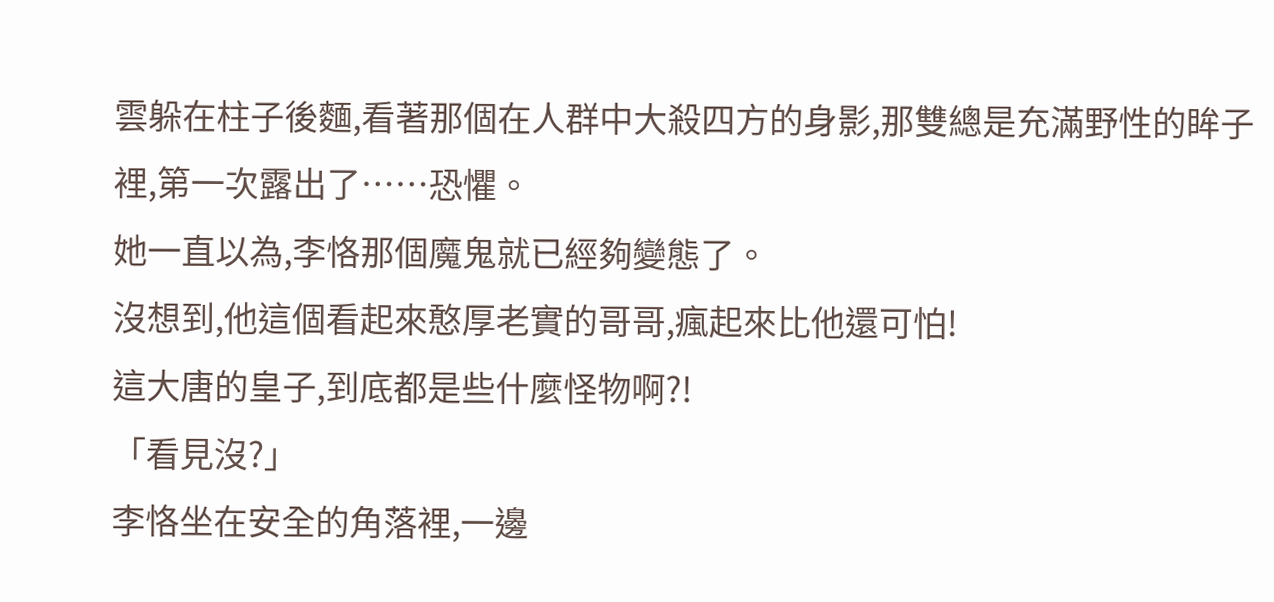雲躲在柱子後麵,看著那個在人群中大殺四方的身影,那雙總是充滿野性的眸子裡,第一次露出了……恐懼。
她一直以為,李恪那個魔鬼就已經夠變態了。
沒想到,他這個看起來憨厚老實的哥哥,瘋起來比他還可怕!
這大唐的皇子,到底都是些什麼怪物啊?!
「看見沒?」
李恪坐在安全的角落裡,一邊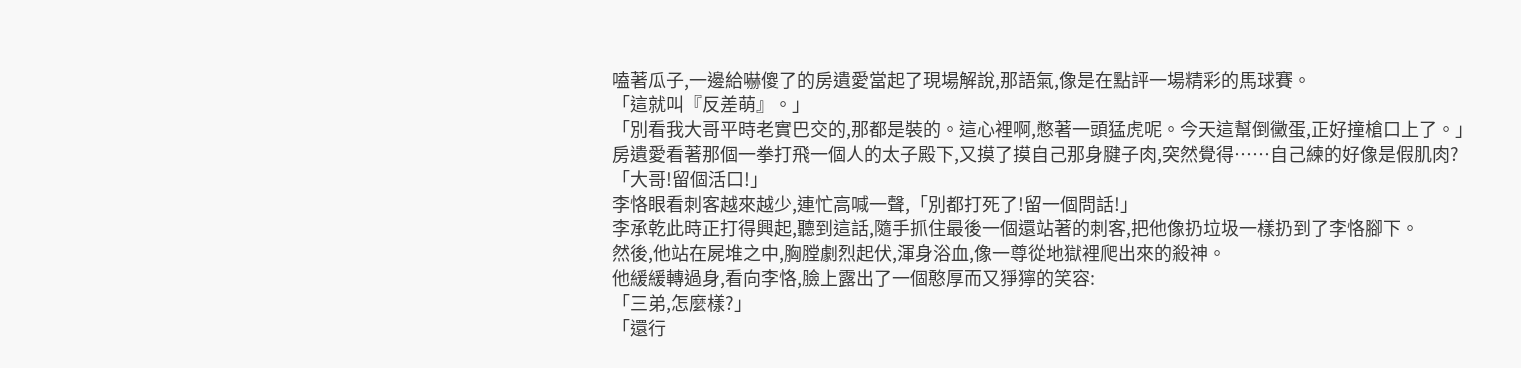嗑著瓜子,一邊給嚇傻了的房遺愛當起了現場解說,那語氣,像是在點評一場精彩的馬球賽。
「這就叫『反差萌』。」
「別看我大哥平時老實巴交的,那都是裝的。這心裡啊,憋著一頭猛虎呢。今天這幫倒黴蛋,正好撞槍口上了。」
房遺愛看著那個一拳打飛一個人的太子殿下,又摸了摸自己那身腱子肉,突然覺得……自己練的好像是假肌肉?
「大哥!留個活口!」
李恪眼看刺客越來越少,連忙高喊一聲,「別都打死了!留一個問話!」
李承乾此時正打得興起,聽到這話,隨手抓住最後一個還站著的刺客,把他像扔垃圾一樣扔到了李恪腳下。
然後,他站在屍堆之中,胸膛劇烈起伏,渾身浴血,像一尊從地獄裡爬出來的殺神。
他緩緩轉過身,看向李恪,臉上露出了一個憨厚而又猙獰的笑容:
「三弟,怎麼樣?」
「還行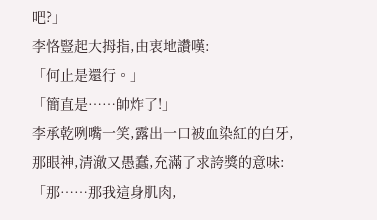吧?」
李恪豎起大拇指,由衷地讚嘆:
「何止是還行。」
「簡直是……帥炸了!」
李承乾咧嘴一笑,露出一口被血染紅的白牙,那眼神,清澈又愚蠢,充滿了求誇獎的意味:
「那……那我這身肌肉,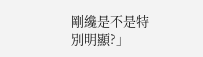剛纔是不是特別明顯?」